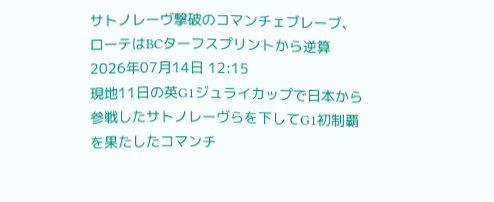サトノレーヴ撃破のコマンチェブレーブ、ローテはBCターフスプリントから逆算
2026年07月14日 12:15
現地11日の英G1ジュライカップで日本から参戦したサトノレーヴらを下してG1初制覇を果たしたコマンチ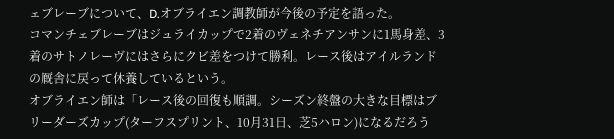ェブレーブについて、D.オブライエン調教師が今後の予定を語った。
コマンチェブレーブはジュライカップで2着のヴェネチアンサンに1馬身差、3着のサトノレーヴにはさらにクビ差をつけて勝利。レース後はアイルランドの厩舎に戻って休養しているという。
オブライエン師は「レース後の回復も順調。シーズン終盤の大きな目標はブリーダーズカップ(ターフスプリント、10月31日、芝5ハロン)になるだろう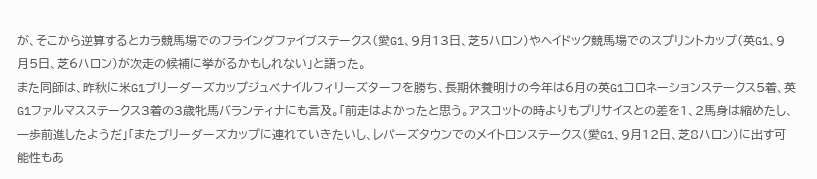が、そこから逆算するとカラ競馬場でのフライングファイブステークス(愛G1、9月13日、芝5ハロン)やヘイドック競馬場でのスプリントカップ(英G1、9月5日、芝6ハロン)が次走の候補に挙がるかもしれない」と語った。
また同師は、昨秋に米G1ブリーダーズカップジュベナイルフィリーズターフを勝ち、長期休養明けの今年は6月の英G1コロネーションステークス5着、英G1ファルマスステークス3着の3歳牝馬バランティナにも言及。「前走はよかったと思う。アスコットの時よりもプリサイスとの差を1、2馬身は縮めたし、一歩前進したようだ」「またブリーダーズカップに連れていきたいし、レパーズタウンでのメイトロンステークス(愛G1、9月12日、芝8ハロン)に出す可能性もあ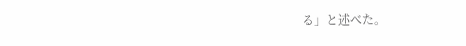る」と述べた。